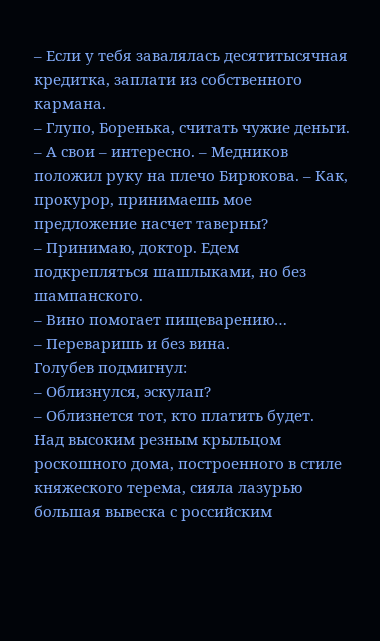– Если у тебя завалялась десятитысячная кредитка, заплати из собственного кармана.
– Глупо, Боренька, считать чужие деньги.
– А свои – интересно. – Медников положил руку на плечо Бирюкова. – Как, прокурор, принимаешь мое предложение насчет таверны?
– Принимаю, доктор. Едем подкрепляться шашлыками, но без шампанского.
– Вино помогает пищеварению…
– Переваришь и без вина.
Голубев подмигнул:
– Облизнулся, эскулап?
– Облизнется тот, кто платить будет.
Над высоким резным крыльцом роскошного дома, построенного в стиле княжеского терема, сияла лазурью большая вывеска с российским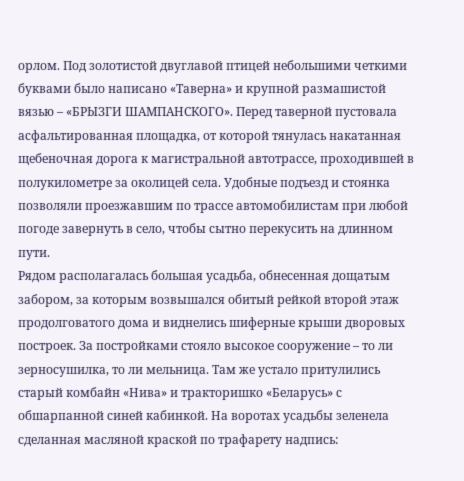орлом. Под золотистой двуглавой птицей небольшими четкими буквами было написано «Таверна» и крупной размашистой вязью – «БРЫЗГИ ШАМПАНСКОГО». Перед таверной пустовала асфальтированная площадка, от которой тянулась накатанная щебеночная дорога к магистральной автотрассе, проходившей в полукилометре за околицей села. Удобные подъезд и стоянка позволяли проезжавшим по трассе автомобилистам при любой погоде завернуть в село, чтобы сытно перекусить на длинном пути.
Рядом располагалась большая усадьба, обнесенная дощатым забором, за которым возвышался обитый рейкой второй этаж продолговатого дома и виднелись шиферные крыши дворовых построек. За постройками стояло высокое сооружение – то ли зерносушилка, то ли мельница. Там же устало притулились старый комбайн «Нива» и тракторишко «Беларусь» с обшарпанной синей кабинкой. На воротах усадьбы зеленела сделанная масляной краской по трафарету надпись: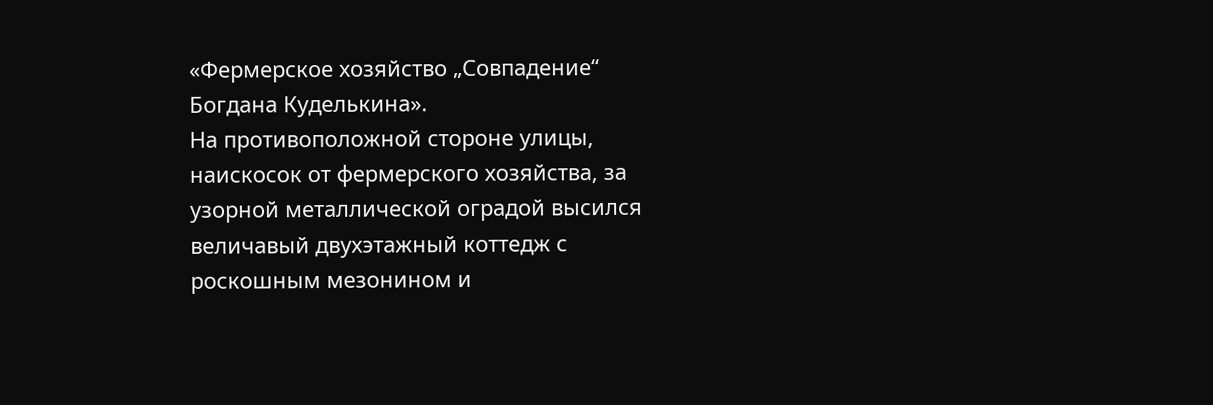«Фермерское хозяйство „Совпадение“ Богдана Куделькина».
На противоположной стороне улицы, наискосок от фермерского хозяйства, за узорной металлической оградой высился величавый двухэтажный коттедж с роскошным мезонином и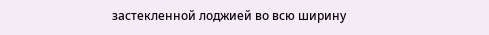застекленной лоджией во всю ширину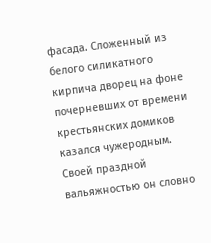фасада. Сложенный из белого силикатного кирпича дворец на фоне почерневших от времени крестьянских домиков казался чужеродным. Своей праздной вальяжностью он словно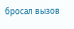бросал вызов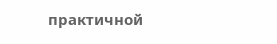практичной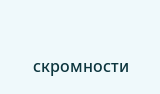скромности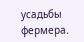усадьбы фермера.